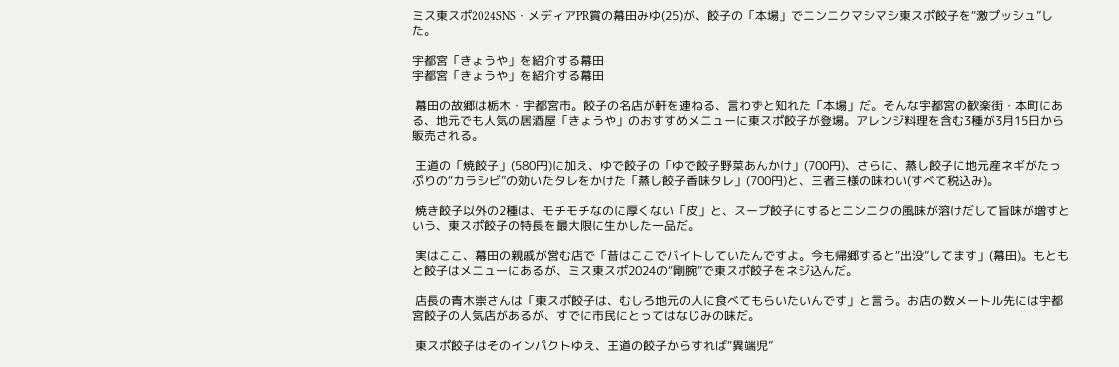ミス東スポ2024SNS・メディアPR賞の幕田みゆ(25)が、餃子の「本場」でニンニクマシマシ東スポ餃子を“激プッシュ”した。

宇都宮「きょうや」を紹介する幕田
宇都宮「きょうや」を紹介する幕田

 幕田の故郷は栃木・宇都宮市。餃子の名店が軒を連ねる、言わずと知れた「本場」だ。そんな宇都宮の歓楽街・本町にある、地元でも人気の居酒屋「きょうや」のおすすめメニューに東スポ餃子が登場。アレンジ料理を含む3種が3月15日から販売される。

 王道の「焼餃子」(580円)に加え、ゆで餃子の「ゆで餃子野菜あんかけ」(700円)、さらに、蒸し餃子に地元産ネギがたっぷりの“カラシビ”の効いたタレをかけた「蒸し餃子香味タレ」(700円)と、三者三様の味わい(すべて税込み)。

 焼き餃子以外の2種は、モチモチなのに厚くない「皮」と、スープ餃子にするとニンニクの風味が溶けだして旨味が増すという、東スポ餃子の特長を最大限に生かした一品だ。

 実はここ、幕田の親戚が営む店で「昔はここでバイトしていたんですよ。今も帰郷すると“出没”してます」(幕田)。もともと餃子はメニューにあるが、ミス東スポ2024の“剛腕”で東スポ餃子をネジ込んだ。

 店長の青木崇さんは「東スポ餃子は、むしろ地元の人に食べてもらいたいんです」と言う。お店の数メートル先には宇都宮餃子の人気店があるが、すでに市民にとってはなじみの味だ。

 東スポ餃子はそのインパクトゆえ、王道の餃子からすれば“異端児”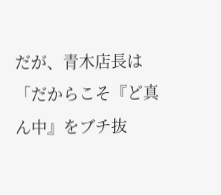だが、青木店長は「だからこそ『ど真ん中』をブチ抜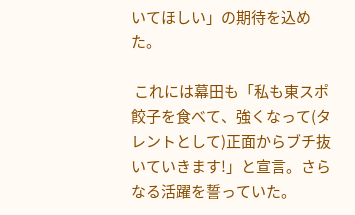いてほしい」の期待を込めた。

 これには幕田も「私も東スポ餃子を食べて、強くなって(タレントとして)正面からブチ抜いていきます!」と宣言。さらなる活躍を誓っていた。